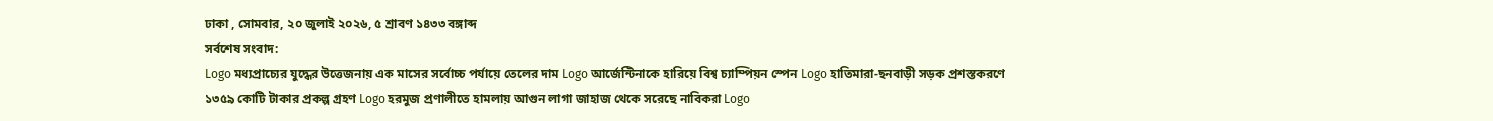ঢাকা , সোমবার, ২০ জুলাই ২০২৬, ৫ শ্রাবণ ১৪৩৩ বঙ্গাব্দ
সর্বশেষ সংবাদ:
Logo মধ্যপ্রাচ্যের যুদ্ধের উত্তেজনায় এক মাসের সর্বোচ্চ পর্যায়ে তেলের দাম Logo আর্জেন্টিনাকে হারিয়ে বিশ্ব চ্যাম্পিয়ন স্পেন Logo হাতিমারা-ছনবাড়ী সড়ক প্রশস্তকরণে ১৩৫৯ কোটি টাকার প্রকল্প গ্রহণ Logo হরমুজ প্রণালীতে হামলায় আগুন লাগা জাহাজ থেকে সরেছে নাবিকরা Logo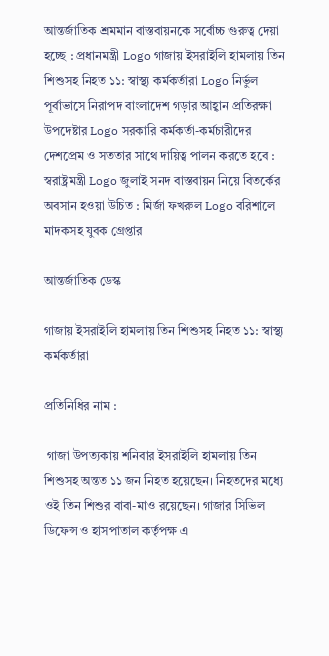আন্তর্জাতিক শ্রমমান বাস্তবায়নকে সর্বোচ্চ গুরুত্ব দেয়া হচ্ছে : প্রধানমন্ত্রী Logo গাজায় ইসরাইলি হামলায় তিন শিশুসহ নিহত ১১: স্বাস্থ্য কর্মকর্তারা Logo নির্ভুল পূর্বাভাসে নিরাপদ বাংলাদেশ গড়ার আহ্বান প্রতিরক্ষা উপদেষ্টার Logo সরকারি কর্মকর্তা-কর্মচারীদের দেশপ্রেম ও সততার সাথে দায়িত্ব পালন করতে হবে : স্বরাষ্ট্রমন্ত্রী Logo জুলাই সনদ বাস্তবায়ন নিয়ে বিতর্কের অবসান হওয়া উচিত : মির্জা ফখরুল Logo বরিশালে মাদকসহ যুবক গ্রেপ্তার

আন্তর্জাতিক ডেস্ক

গাজায় ইসরাইলি হামলায় তিন শিশুসহ নিহত ১১: স্বাস্থ্য কর্মকর্তারা

প্রতিনিধির নাম :

 গাজা উপত্যকায় শনিবার ইসরাইলি হামলায় তিন শিশুসহ অন্তত ১১ জন নিহত হয়েছেন। নিহতদের মধ্যে ওই তিন শিশুর বাবা-মাও রয়েছেন। গাজার সিভিল ডিফেন্স ও হাসপাতাল কর্তৃপক্ষ এ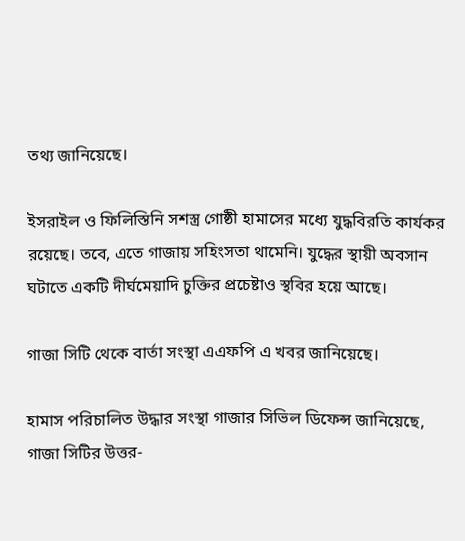তথ্য জানিয়েছে।

ইসরাইল ও ফিলিস্তিনি সশস্ত্র গোষ্ঠী হামাসের মধ্যে যুদ্ধবিরতি কার্যকর রয়েছে। তবে, এতে গাজায় সহিংসতা থামেনি। যুদ্ধের স্থায়ী অবসান ঘটাতে একটি দীর্ঘমেয়াদি চুক্তির প্রচেষ্টাও স্থবির হয়ে আছে।

গাজা সিটি থেকে বার্তা সংস্থা এএফপি এ খবর জানিয়েছে।

হামাস পরিচালিত উদ্ধার সংস্থা গাজার সিভিল ডিফেন্স জানিয়েছে, গাজা সিটির উত্তর-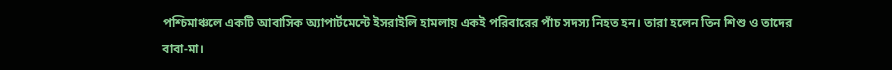পশ্চিমাঞ্চলে একটি আবাসিক অ্যাপার্টমেন্টে ইসরাইলি হামলায় একই পরিবারের পাঁচ সদস্য নিহত হন। তারা হলেন তিন শিশু ও তাদের বাবা-মা।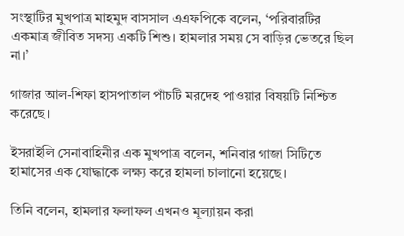সংস্থাটির মুখপাত্র মাহমুদ বাসসাল এএফপিকে বলেন, ‘পরিবারটির একমাত্র জীবিত সদস্য একটি শিশু। হামলার সময় সে বাড়ির ভেতরে ছিল না।’

গাজার আল-শিফা হাসপাতাল পাঁচটি মরদেহ পাওয়ার বিষয়টি নিশ্চিত করেছে।

ইসরাইলি সেনাবাহিনীর এক মুখপাত্র বলেন, শনিবার গাজা সিটিতে হামাসের এক যোদ্ধাকে লক্ষ্য করে হামলা চালানো হয়েছে।

তিনি বলেন, হামলার ফলাফল এখনও মূল্যায়ন করা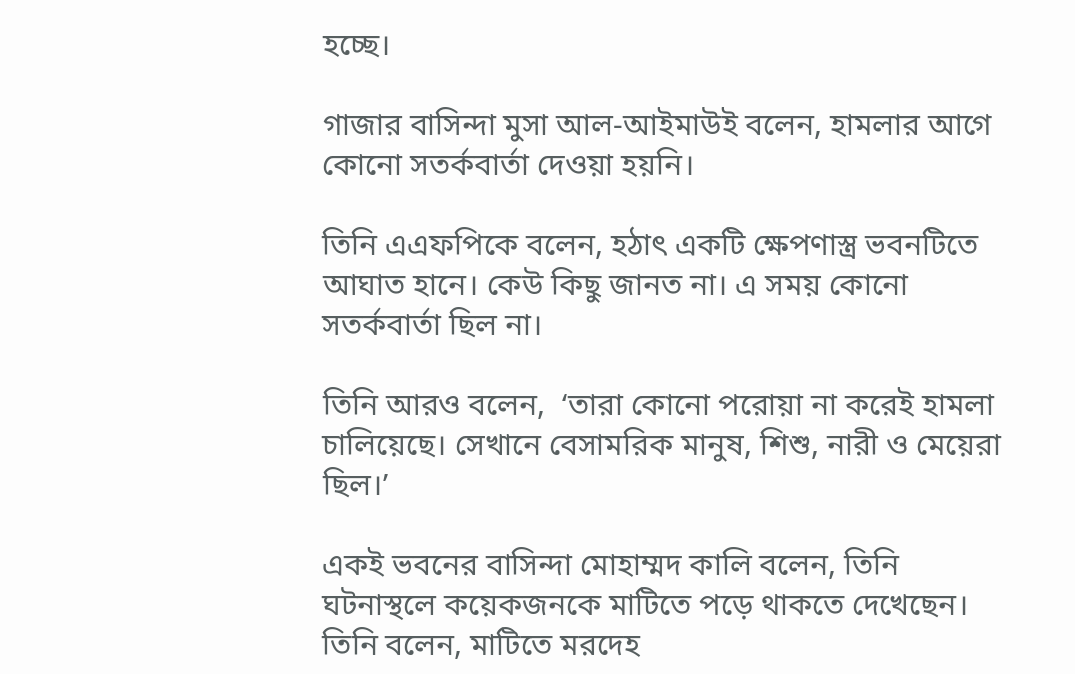হচ্ছে।

গাজার বাসিন্দা মুসা আল-আইমাউই বলেন, হামলার আগে কোনো সতর্কবার্তা দেওয়া হয়নি।

তিনি এএফপিকে বলেন, হঠাৎ একটি ক্ষেপণাস্ত্র ভবনটিতে আঘাত হানে। কেউ কিছু জানত না। এ সময় কোনো সতর্কবার্তা ছিল না।

তিনি আরও বলেন,  ‘তারা কোনো পরোয়া না করেই হামলা চালিয়েছে। সেখানে বেসামরিক মানুষ, শিশু, নারী ও মেয়েরা ছিল।’

একই ভবনের বাসিন্দা মোহাম্মদ কালি বলেন, তিনি ঘটনাস্থলে কয়েকজনকে মাটিতে পড়ে থাকতে দেখেছেন।
তিনি বলেন, মাটিতে মরদেহ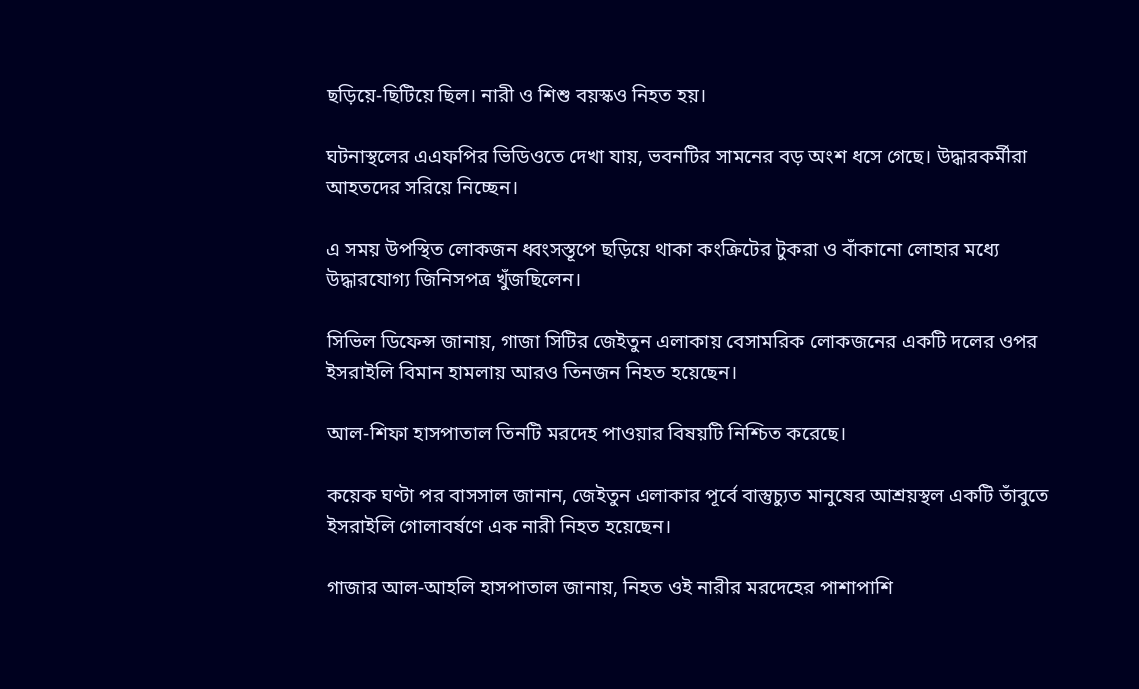ছড়িয়ে-ছিটিয়ে ছিল। নারী ও শিশু বয়স্কও নিহত হয়।

ঘটনাস্থলের এএফপির ভিডিওতে দেখা যায়, ভবনটির সামনের বড় অংশ ধসে গেছে। উদ্ধারকর্মীরা আহতদের সরিয়ে নিচ্ছেন।

এ সময় উপস্থিত লোকজন ধ্বংসস্তূপে ছড়িয়ে থাকা কংক্রিটের টুকরা ও বাঁকানো লোহার মধ্যে উদ্ধারযোগ্য জিনিসপত্র খুঁজছিলেন।

সিভিল ডিফেন্স জানায়, গাজা সিটির জেইতুন এলাকায় বেসামরিক লোকজনের একটি দলের ওপর ইসরাইলি বিমান হামলায় আরও তিনজন নিহত হয়েছেন।

আল-শিফা হাসপাতাল তিনটি মরদেহ পাওয়ার বিষয়টি নিশ্চিত করেছে।

কয়েক ঘণ্টা পর বাসসাল জানান, জেইতুন এলাকার পূর্বে বাস্তুচ্যুত মানুষের আশ্রয়স্থল একটি তাঁবুতে ইসরাইলি গোলাবর্ষণে এক নারী নিহত হয়েছেন।

গাজার আল-আহলি হাসপাতাল জানায়, নিহত ওই নারীর মরদেহের পাশাপাশি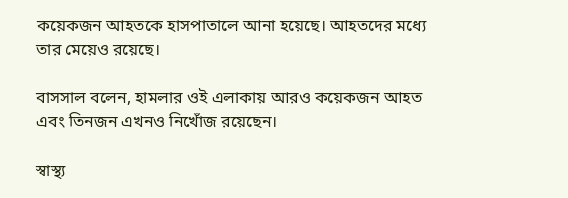কয়েকজন আহতকে হাসপাতালে আনা হয়েছে। আহতদের মধ্যে তার মেয়েও রয়েছে।

বাসসাল বলেন, হামলার ওই এলাকায় আরও কয়েকজন আহত এবং তিনজন এখনও নিখোঁজ রয়েছেন।

স্বাস্থ্য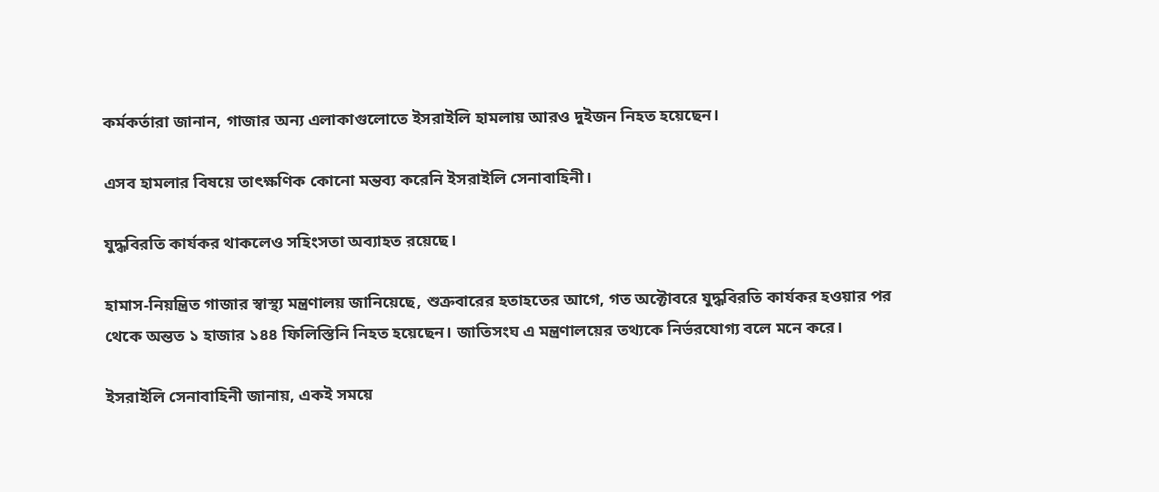কর্মকর্তারা জানান, গাজার অন্য এলাকাগুলোতে ইসরাইলি হামলায় আরও দুইজন নিহত হয়েছেন।

এসব হামলার বিষয়ে তাৎক্ষণিক কোনো মন্তব্য করেনি ইসরাইলি সেনাবাহিনী।

যুদ্ধবিরতি কার্যকর থাকলেও সহিংসতা অব্যাহত রয়েছে।

হামাস-নিয়ন্ত্রিত গাজার স্বাস্থ্য মন্ত্রণালয় জানিয়েছে, শুক্রবারের হতাহতের আগে, গত অক্টোবরে যুদ্ধবিরতি কার্যকর হওয়ার পর থেকে অন্তত ১ হাজার ১৪৪ ফিলিস্তিনি নিহত হয়েছেন। জাতিসংঘ এ মন্ত্রণালয়ের তথ্যকে নির্ভরযোগ্য বলে মনে করে।

ইসরাইলি সেনাবাহিনী জানায়, একই সময়ে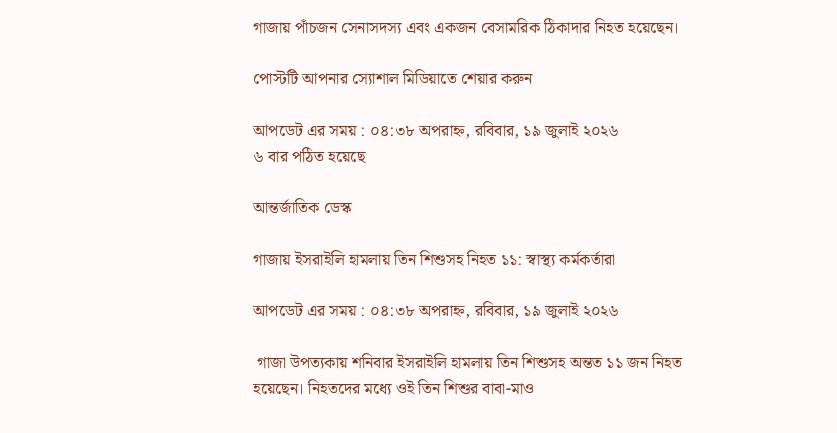গাজায় পাঁচজন সেনাসদস্য এবং একজন বেসামরিক ঠিকাদার নিহত হয়েছেন।

পোস্টটি আপনার স্যোশাল মিডিয়াতে শেয়ার করুন

আপডেট এর সময় : ০৪:৩৮ অপরাহ্ন, রবিবার, ১৯ জুলাই ২০২৬
৬ বার পঠিত হয়েছে

আন্তর্জাতিক ডেস্ক

গাজায় ইসরাইলি হামলায় তিন শিশুসহ নিহত ১১: স্বাস্থ্য কর্মকর্তারা

আপডেট এর সময় : ০৪:৩৮ অপরাহ্ন, রবিবার, ১৯ জুলাই ২০২৬

 গাজা উপত্যকায় শনিবার ইসরাইলি হামলায় তিন শিশুসহ অন্তত ১১ জন নিহত হয়েছেন। নিহতদের মধ্যে ওই তিন শিশুর বাবা-মাও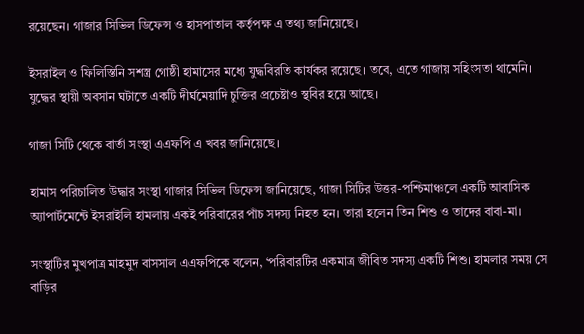রয়েছেন। গাজার সিভিল ডিফেন্স ও হাসপাতাল কর্তৃপক্ষ এ তথ্য জানিয়েছে।

ইসরাইল ও ফিলিস্তিনি সশস্ত্র গোষ্ঠী হামাসের মধ্যে যুদ্ধবিরতি কার্যকর রয়েছে। তবে, এতে গাজায় সহিংসতা থামেনি। যুদ্ধের স্থায়ী অবসান ঘটাতে একটি দীর্ঘমেয়াদি চুক্তির প্রচেষ্টাও স্থবির হয়ে আছে।

গাজা সিটি থেকে বার্তা সংস্থা এএফপি এ খবর জানিয়েছে।

হামাস পরিচালিত উদ্ধার সংস্থা গাজার সিভিল ডিফেন্স জানিয়েছে, গাজা সিটির উত্তর-পশ্চিমাঞ্চলে একটি আবাসিক অ্যাপার্টমেন্টে ইসরাইলি হামলায় একই পরিবারের পাঁচ সদস্য নিহত হন। তারা হলেন তিন শিশু ও তাদের বাবা-মা।

সংস্থাটির মুখপাত্র মাহমুদ বাসসাল এএফপিকে বলেন, ‘পরিবারটির একমাত্র জীবিত সদস্য একটি শিশু। হামলার সময় সে বাড়ির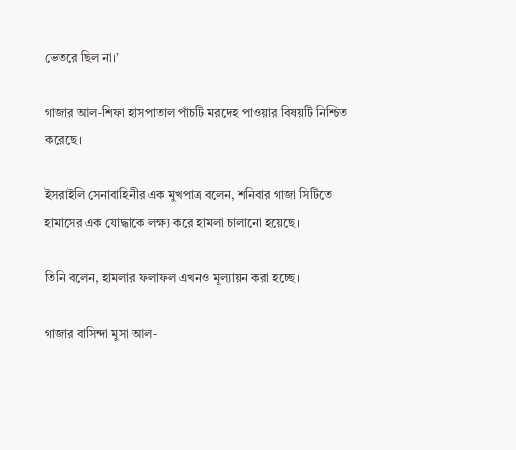ভেতরে ছিল না।’

গাজার আল-শিফা হাসপাতাল পাঁচটি মরদেহ পাওয়ার বিষয়টি নিশ্চিত করেছে।

ইসরাইলি সেনাবাহিনীর এক মুখপাত্র বলেন, শনিবার গাজা সিটিতে হামাসের এক যোদ্ধাকে লক্ষ্য করে হামলা চালানো হয়েছে।

তিনি বলেন, হামলার ফলাফল এখনও মূল্যায়ন করা হচ্ছে।

গাজার বাসিন্দা মুসা আল-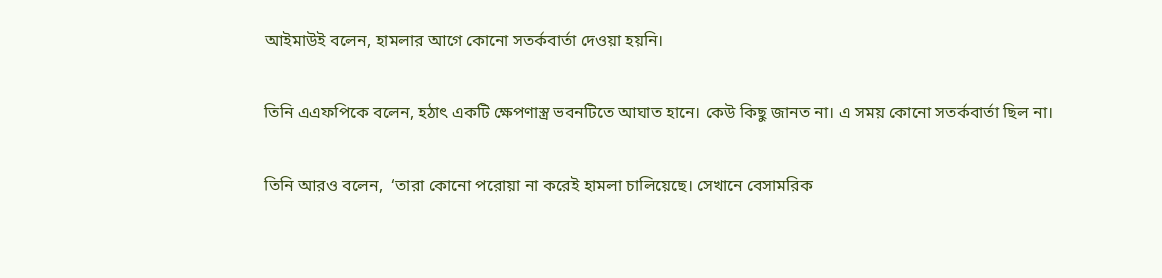আইমাউই বলেন, হামলার আগে কোনো সতর্কবার্তা দেওয়া হয়নি।

তিনি এএফপিকে বলেন, হঠাৎ একটি ক্ষেপণাস্ত্র ভবনটিতে আঘাত হানে। কেউ কিছু জানত না। এ সময় কোনো সতর্কবার্তা ছিল না।

তিনি আরও বলেন,  ‘তারা কোনো পরোয়া না করেই হামলা চালিয়েছে। সেখানে বেসামরিক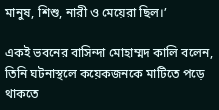মানুষ, শিশু, নারী ও মেয়েরা ছিল।’

একই ভবনের বাসিন্দা মোহাম্মদ কালি বলেন, তিনি ঘটনাস্থলে কয়েকজনকে মাটিতে পড়ে থাকতে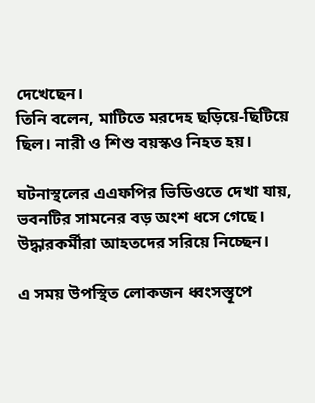দেখেছেন।
তিনি বলেন, মাটিতে মরদেহ ছড়িয়ে-ছিটিয়ে ছিল। নারী ও শিশু বয়স্কও নিহত হয়।

ঘটনাস্থলের এএফপির ভিডিওতে দেখা যায়, ভবনটির সামনের বড় অংশ ধসে গেছে। উদ্ধারকর্মীরা আহতদের সরিয়ে নিচ্ছেন।

এ সময় উপস্থিত লোকজন ধ্বংসস্তূপে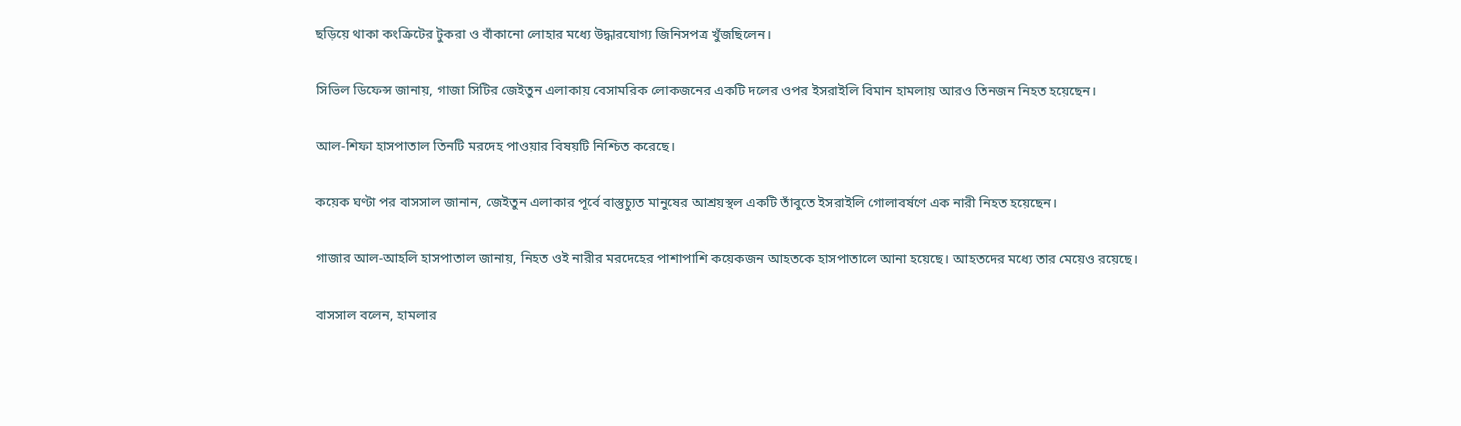ছড়িয়ে থাকা কংক্রিটের টুকরা ও বাঁকানো লোহার মধ্যে উদ্ধারযোগ্য জিনিসপত্র খুঁজছিলেন।

সিভিল ডিফেন্স জানায়, গাজা সিটির জেইতুন এলাকায় বেসামরিক লোকজনের একটি দলের ওপর ইসরাইলি বিমান হামলায় আরও তিনজন নিহত হয়েছেন।

আল-শিফা হাসপাতাল তিনটি মরদেহ পাওয়ার বিষয়টি নিশ্চিত করেছে।

কয়েক ঘণ্টা পর বাসসাল জানান, জেইতুন এলাকার পূর্বে বাস্তুচ্যুত মানুষের আশ্রয়স্থল একটি তাঁবুতে ইসরাইলি গোলাবর্ষণে এক নারী নিহত হয়েছেন।

গাজার আল-আহলি হাসপাতাল জানায়, নিহত ওই নারীর মরদেহের পাশাপাশি কয়েকজন আহতকে হাসপাতালে আনা হয়েছে। আহতদের মধ্যে তার মেয়েও রয়েছে।

বাসসাল বলেন, হামলার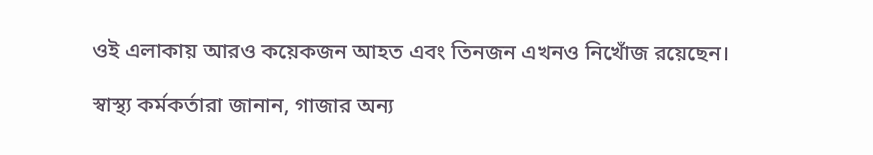ওই এলাকায় আরও কয়েকজন আহত এবং তিনজন এখনও নিখোঁজ রয়েছেন।

স্বাস্থ্য কর্মকর্তারা জানান, গাজার অন্য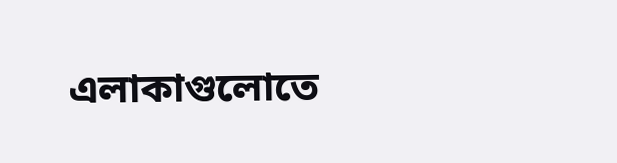এলাকাগুলোতে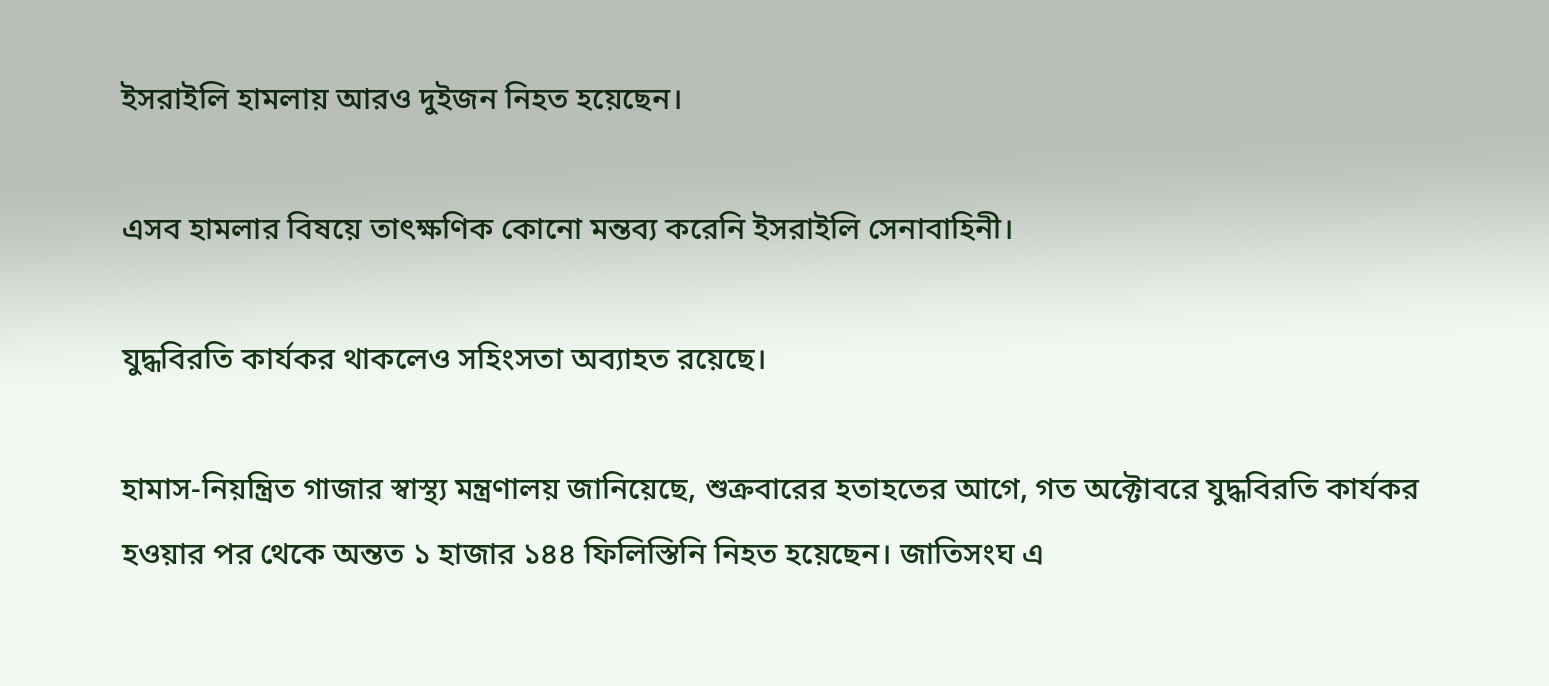ইসরাইলি হামলায় আরও দুইজন নিহত হয়েছেন।

এসব হামলার বিষয়ে তাৎক্ষণিক কোনো মন্তব্য করেনি ইসরাইলি সেনাবাহিনী।

যুদ্ধবিরতি কার্যকর থাকলেও সহিংসতা অব্যাহত রয়েছে।

হামাস-নিয়ন্ত্রিত গাজার স্বাস্থ্য মন্ত্রণালয় জানিয়েছে, শুক্রবারের হতাহতের আগে, গত অক্টোবরে যুদ্ধবিরতি কার্যকর হওয়ার পর থেকে অন্তত ১ হাজার ১৪৪ ফিলিস্তিনি নিহত হয়েছেন। জাতিসংঘ এ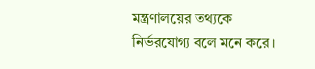মন্ত্রণালয়ের তথ্যকে নির্ভরযোগ্য বলে মনে করে।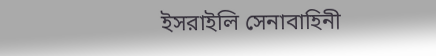ইসরাইলি সেনাবাহিনী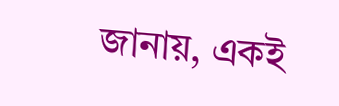জানায়, একই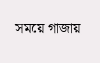সময়ে গাজায়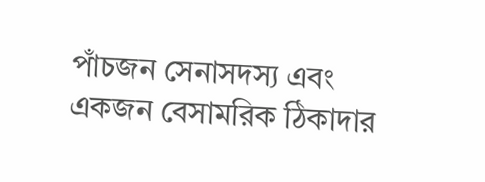পাঁচজন সেনাসদস্য এবং একজন বেসামরিক ঠিকাদার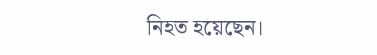নিহত হয়েছেন।